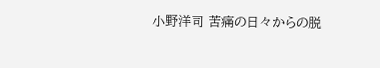小野洋司 苦痛の日々からの脱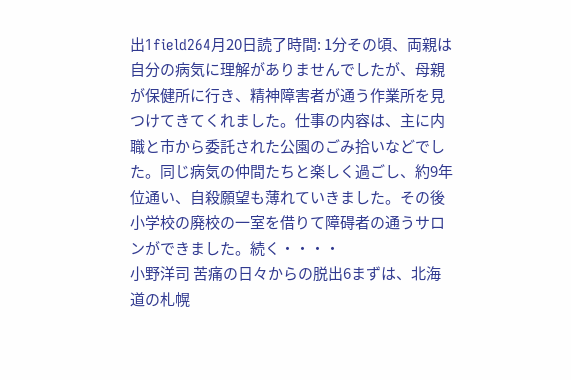出1field264月20日読了時間: 1分その頃、両親は自分の病気に理解がありませんでしたが、母親が保健所に行き、精神障害者が通う作業所を見つけてきてくれました。仕事の内容は、主に内職と市から委託された公園のごみ拾いなどでした。同じ病気の仲間たちと楽しく過ごし、約9年位通い、自殺願望も薄れていきました。その後小学校の廃校の一室を借りて障碍者の通うサロンができました。続く・・・・
小野洋司 苦痛の日々からの脱出6まずは、北海道の札幌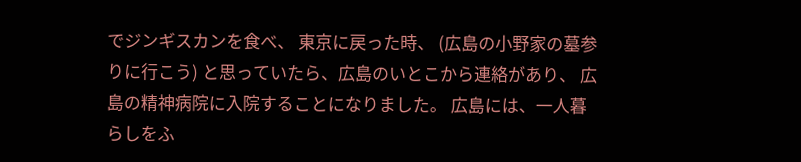でジンギスカンを食べ、 東京に戻った時、 (広島の小野家の墓参りに行こう) と思っていたら、広島のいとこから連絡があり、 広島の精神病院に入院することになりました。 広島には、一人暮らしをふ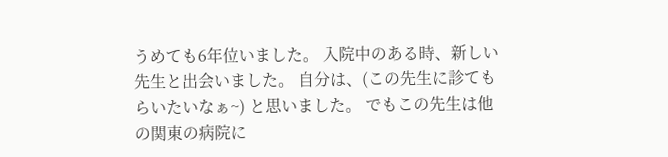うめても6年位いました。 入院中のある時、新しい先生と出会いました。 自分は、(この先生に診てもらいたいなぁ~) と思いました。 でもこの先生は他の関東の病院に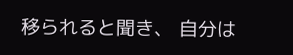移られると聞き、 自分は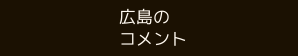広島の
コメント